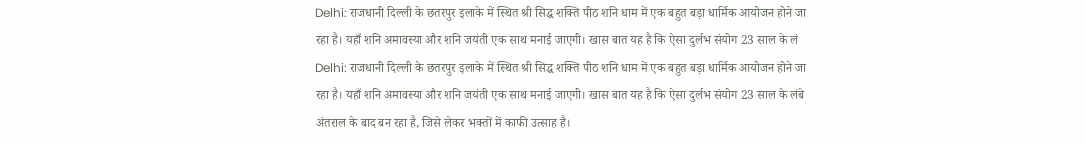Delhi: राजधानी दिल्ली के छतरपुर इलाके में स्थित श्री सिद्ध शक्ति पीठ शनि धाम में एक बहुत बड़ा धार्मिक आयोजन होने जा रहा है। यहाँ शनि अमावस्या और शनि जयंती एक साथ मनाई जाएगी। खास बात यह है कि ऐसा दुर्लभ संयोग 23 साल के लं
Delhi: राजधानी दिल्ली के छतरपुर इलाके में स्थित श्री सिद्ध शक्ति पीठ शनि धाम में एक बहुत बड़ा धार्मिक आयोजन होने जा रहा है। यहाँ शनि अमावस्या और शनि जयंती एक साथ मनाई जाएगी। खास बात यह है कि ऐसा दुर्लभ संयोग 23 साल के लंबे अंतराल के बाद बन रहा है, जिसे लेकर भक्तों में काफी उत्साह है।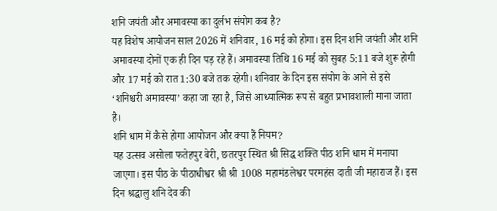शनि जयंती और अमावस्या का दुर्लभ संयोग कब है?
यह विशेष आयोजन साल 2026 में शनिवार, 16 मई को होगा। इस दिन शनि जयंती और शनि अमावस्या दोनों एक ही दिन पड़ रहे हैं। अमावस्या तिथि 16 मई को सुबह 5:11 बजे शुरू होगी और 17 मई को रात 1:30 बजे तक रहेगी। शनिवार के दिन इस संयोग के आने से इसे ‘शनिश्चरी अमावस्या’ कहा जा रहा है, जिसे आध्यात्मिक रूप से बहुत प्रभावशाली माना जाता है।
शनि धाम में कैसे होगा आयोजन और क्या हैं नियम?
यह उत्सव असोला फतेहपुर बेरी, छतरपुर स्थित श्री सिद्ध शक्ति पीठ शनि धाम में मनाया जाएगा। इस पीठ के पीठाधीश्वर श्री श्री 1008 महामंडलेश्वर परमहंस दाती जी महाराज हैं। इस दिन श्रद्धालु शनि देव की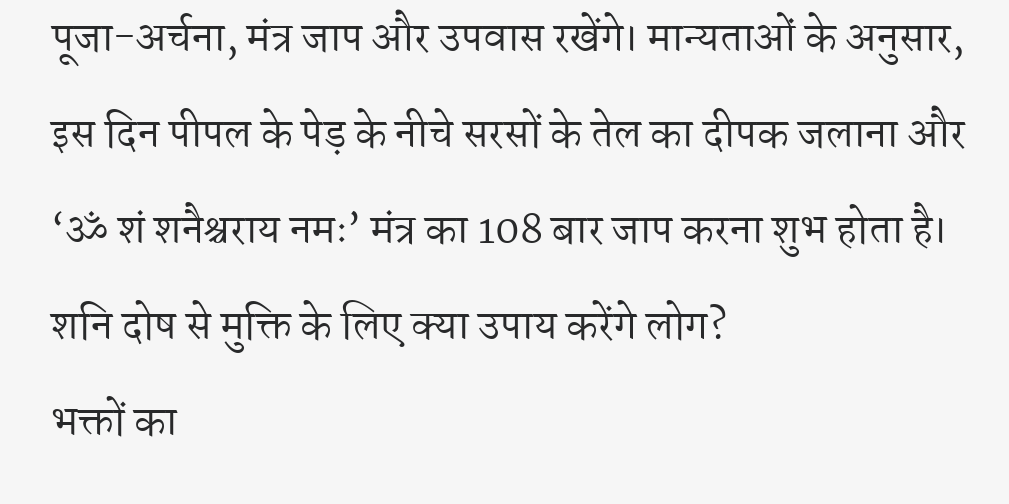पूजा-अर्चना, मंत्र जाप और उपवास रखेंगे। मान्यताओं के अनुसार, इस दिन पीपल के पेड़ के नीचे सरसों के तेल का दीपक जलाना और ‘ॐ शं शनैश्चराय नमः’ मंत्र का 108 बार जाप करना शुभ होता है।
शनि दोष से मुक्ति के लिए क्या उपाय करेंगे लोग?
भक्तों का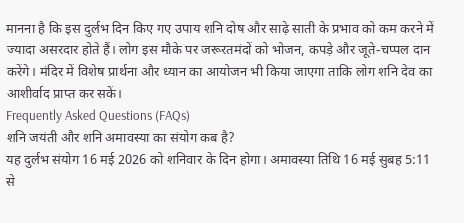मानना है कि इस दुर्लभ दिन किए गए उपाय शनि दोष और साढ़े साती के प्रभाव को कम करने में ज्यादा असरदार होते हैं। लोग इस मौके पर जरूरतमंदों को भोजन, कपड़े और जूते-चप्पल दान करेंगे। मंदिर में विशेष प्रार्थना और ध्यान का आयोजन भी किया जाएगा ताकि लोग शनि देव का आशीर्वाद प्राप्त कर सकें।
Frequently Asked Questions (FAQs)
शनि जयंती और शनि अमावस्या का संयोग कब है?
यह दुर्लभ संयोग 16 मई 2026 को शनिवार के दिन होगा। अमावस्या तिथि 16 मई सुबह 5:11 से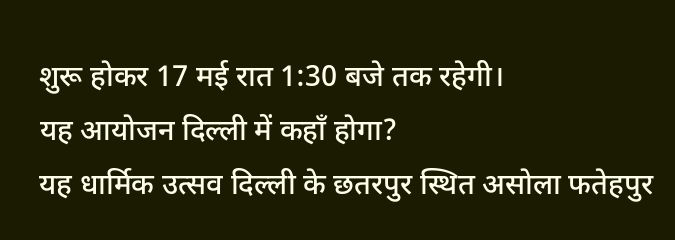शुरू होकर 17 मई रात 1:30 बजे तक रहेगी।
यह आयोजन दिल्ली में कहाँ होगा?
यह धार्मिक उत्सव दिल्ली के छतरपुर स्थित असोला फतेहपुर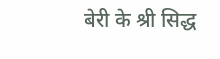बेरी के श्री सिद्ध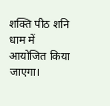शक्ति पीठ शनि धाम में आयोजित किया जाएगा।